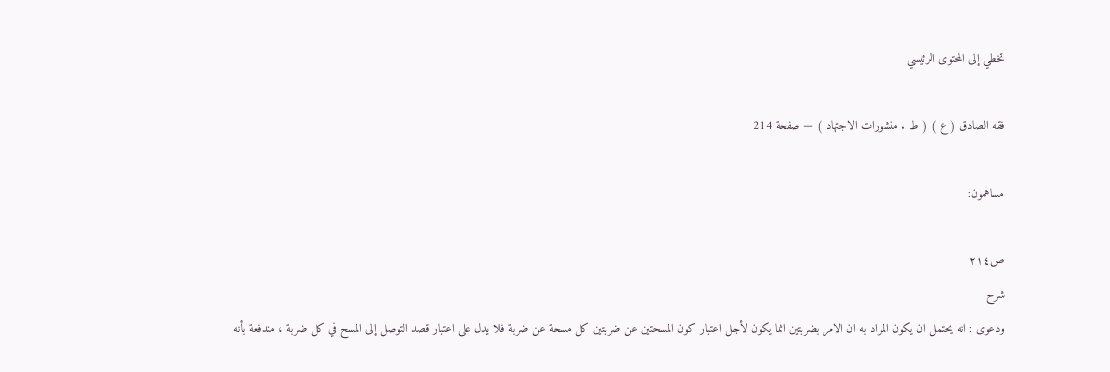تخطي إلى المحتوى الرئيسي

فقه الصادق ( ع ) ( ط . منشورات الاجتهاد ) — صفحة 214

مساهمون:

ص٢١٤
شرح
ودعوى : انه يحتمل ان يكون المراد به ان الامر بضربتين انما يكون لأجل اعتبار كون المسحتين عن ضربتين كل مسحة عن ضربة فلا يدل على اعتبار قصد التوصل إلى المسح في كل ضربة ، مندفعة بأنه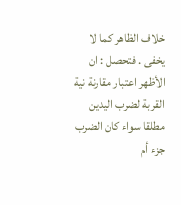خلاف الظاهر كما لا يخفى . فتحصل : ان الأظهر اعتبار مقارنة نية القربة لضرب اليدين مطلقا سواء كان الضرب جزء أم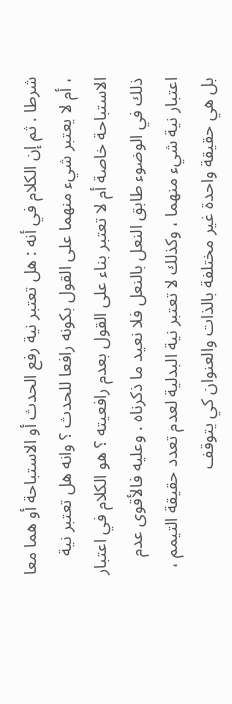شرطا . ثم إن الكلام في أنه : هل تعتبر نية رفع الحدث أو الاستباحة أو هما معا ، أم لا يعتبر شيء منهما على القول بكونه رافعا للحدث ؟ وانه هل تعتبر نية الاستباحة خاصة أم لا تعتبر بناء على القول بعدم رافعيته ؟ هو الكلام في اعتبار ذلك في الوضوء طابق النعل بالنعل فلا نعيد ما ذكرناه . وعليه فالأقوى عدم اعتبار نية شيء منهما ، وكذلك لا تعتبر نية البدلية لعدم تعدد حقيقة التيمم ، بل هي حقيقة واحدة غير مختلفة بالذات والعنوان كي يتوقف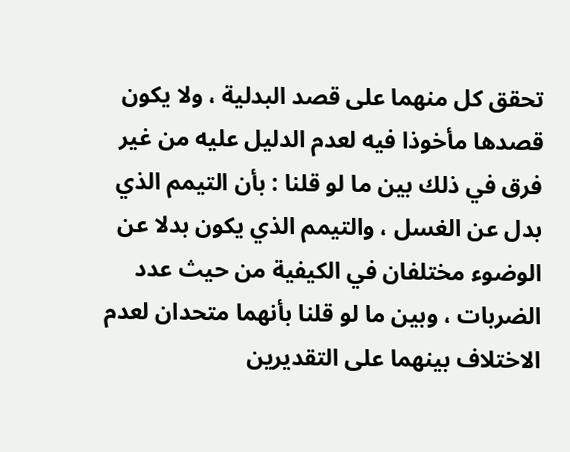تحقق كل منهما على قصد البدلية ، ولا يكون قصدها مأخوذا فيه لعدم الدليل عليه من غير فرق في ذلك بين ما لو قلنا : بأن التيمم الذي بدل عن الغسل ، والتيمم الذي يكون بدلا عن الوضوء مختلفان في الكيفية من حيث عدد الضربات ، وبين ما لو قلنا بأنهما متحدان لعدم الاختلاف بينهما على التقديرين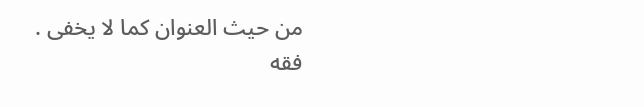من حيث العنوان كما لا يخفى .
فقه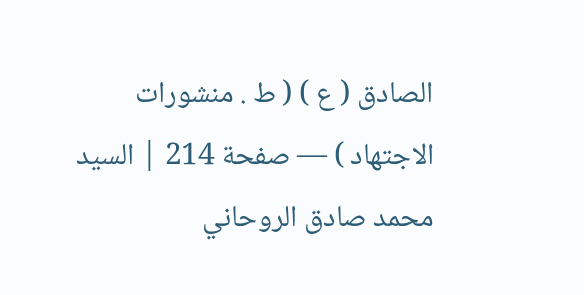الصادق ( ع ) ( ط . منشورات الاجتهاد ) — صفحة 214 | السيد محمد صادق الروحاني